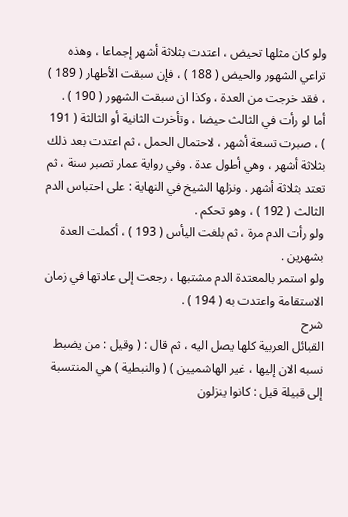ولو كان مثلها تحيض ، اعتدت بثلاثة أشهر إجماعا ، وهذه تراعي الشهور والحيض ( 188 ) ، فإن سبقت الأطهار ( 189 ) ، فقد خرجت من العدة ، وكذا ان سبقت الشهور ( 190 ) .
أما لو رأت في الثالث حيضا ، وتأخرت الثانية أو الثالثة ( 191 ) ، صبرت تسعة أشهر ، لاحتمال الحمل ، ثم اعتدت بعد ذلك بثلاثة أشهر ، وهي أطول عدة . وفي رواية عمار تصبر سنة ، ثم تعتد بثلاثة أشهر . ونزلها الشيخ في النهاية : على احتباس الدم الثالث ( 192 ) ، وهو تحكم .
ولو رأت الدم مرة ، ثم بلغت اليأس ( 193 ) ، أكملت العدة بشهرين .
ولو استمر بالمعتدة الدم مشتبها ، رجعت إلى عادتها في زمان الاستقامة واعتدت به ( 194 ) .
شرح
القبائل العربية كلها يصل اليه ، ثم قال : ( وقيل : من يضبط نسبه الان إليها ، غير الهاشميين ) ( والنبطية ) هي المنتسبة إلى قبيلة قيل : كانوا ينزلون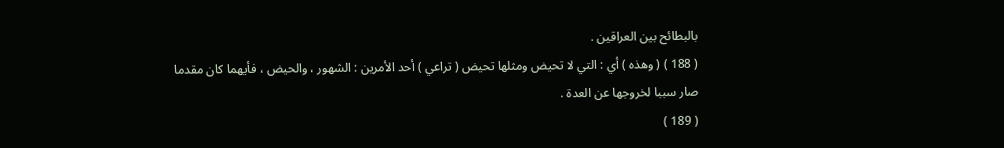بالبطائح بين العراقين .
( 188 ) ( وهذه ) أي : التي لا تحيض ومثلها تحيض ( تراعي ) أحد الأمرين : الشهور ، والحيض ، فأيهما كان مقدما صار سببا لخروجها عن العدة .
( 189 )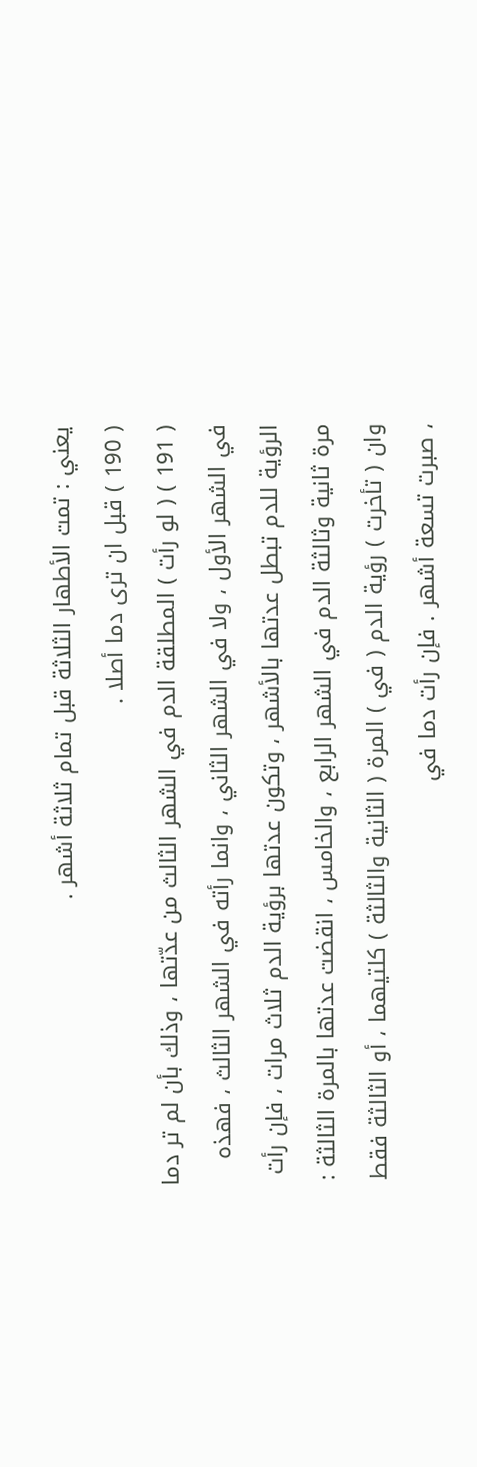يعني : تمت الأطهار الثلاثة قبل تمام ثلاثة أشهر .
( 190 ) قبل ان ترى دما أصلا .
( 191 ) ( لو رأت ) المطلقة الدم في الشهر الثالث من عدّتها ، وذلك بأن لم تر دما في الشهر الأول ، ولا في الشهر الثاني ، وانما رأته في الشهر الثالث ، فهذه الرؤية للدم تبطل عدتها بالأشهر ، وتكون عدتها برؤية الدم ثلاث مرات ، فإن رأت مرة ثانية وثالثة الدم في الشهر الرابع ، والخامس ، انقضت عدتها بالمرة الثالثة :
وان ( تأخرت ) رؤية الدم ( في ) المرة ( الثانية والثالثة ) كلتيهما ، أو الثالثة فقط ، صبرت تسعة أشهر . فإن رأت دما في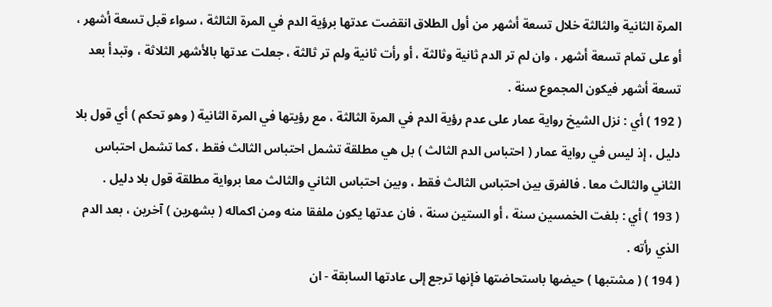المرة الثانية والثالثة خلال تسعة أشهر من أول الطلاق انقضت عدتها برؤية الدم في المرة الثالثة ، سواء قبل تسعة أشهر ، أو على تمام تسعة أشهر ، وان لم تر الدم ثانية وثالثة ، أو رأت ثانية ولم تر ثالثة ، جعلت عدتها بالأشهر الثلاثة ، وتبدأ بعد تسعة أشهر فيكون المجموع سنة .
( 192 ) أي : نزل الشيخ رواية عمار على عدم رؤية الدم في المرة الثالثة ، مع رؤيتها في المرة الثانية ( وهو تحكم ) أي قول بلا دليل ، إذ ليس في رواية عمار ( احتباس الدم الثالث ) بل هي مطلقة تشمل احتباس الثالث فقط ، كما تشمل احتباس الثاني والثالث معا . فالفرق بين احتباس الثالث فقط ، وبين احتباس الثاني والثالث معا برواية مطلقة قول بلا دليل .
( 193 ) أي : بلغت الخمسين سنة ، أو الستين سنة ، فان عدتها يكون ملفقا منه ومن اكماله ( بشهرين ) آخرين ، بعد الدم الذي رأته .
( 194 ) ( مشتبها ) حيضها باستحاضتها فإنها ترجع إلى عادتها السابقة - ان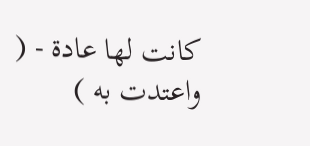كانت لها عادة - ( واعتدت به )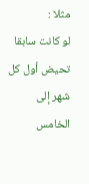مثلا :
لو كانت سابقا تحيض أول كل شهر إلى الخامس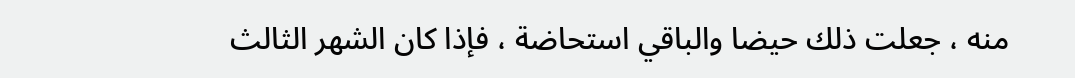منه ، جعلت ذلك حيضا والباقي استحاضة ، فإذا كان الشهر الثالث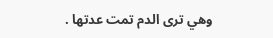وهي ترى الدم تمت عدتها .